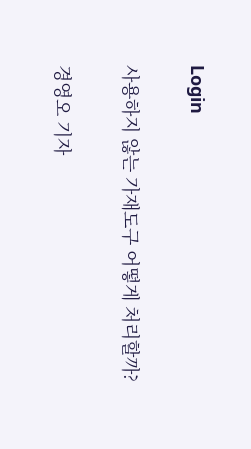Login

사용하지 않는 가재도구 어떻게 처리할까?

경영오 기자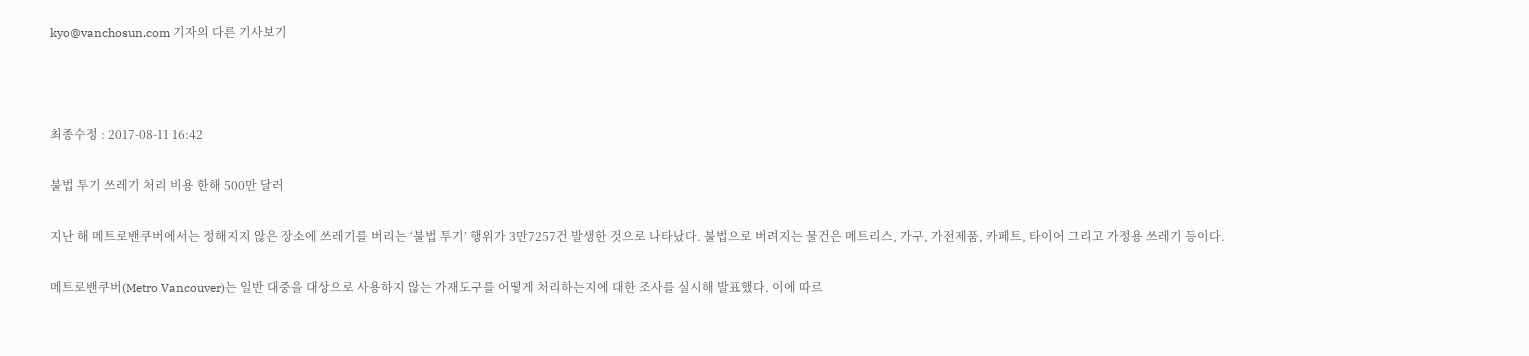kyo@vanchosun.com 기자의 다른 기사보기



최종수정 : 2017-08-11 16:42

불법 투기 쓰레기 처리 비용 한해 500만 달러

지난 해 메트로밴쿠버에서는 정해지지 않은 장소에 쓰레기를 버리는 ‘불법 투기’ 행위가 3만7257건 발생한 것으로 나타났다. 불법으로 버려지는 물건은 메트리스, 가구, 가전제품, 카페트, 타이어 그리고 가정용 쓰레기 등이다.

메트로밴쿠버(Metro Vancouver)는 일반 대중을 대상으로 사용하지 않는 가재도구를 어떻게 처리하는지에 대한 조사를 실시해 발표했다. 이에 따르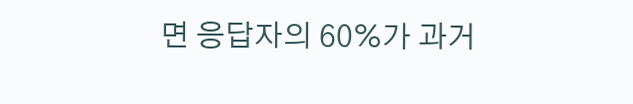면 응답자의 60%가 과거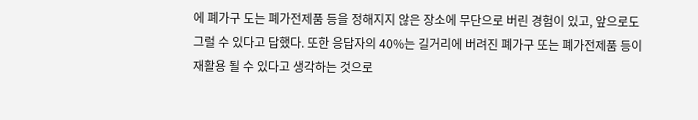에 폐가구 도는 폐가전제품 등을 정해지지 않은 장소에 무단으로 버린 경험이 있고, 앞으로도 그럴 수 있다고 답했다. 또한 응답자의 40%는 길거리에 버려진 폐가구 또는 폐가전제품 등이 재활용 될 수 있다고 생각하는 것으로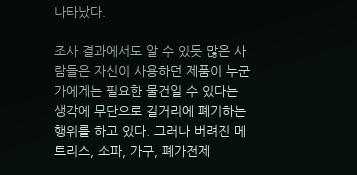나타났다.

조사 결과에서도 알 수 있듯 많은 사람들은 자신이 사용하던 제품이 누군가에게는 필요한 물건일 수 있다는 생각에 무단으로 길거리에 폐기하는 행위를 하고 있다. 그러나 버려진 메트리스, 소파, 가구, 폐가전제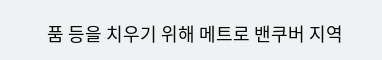품 등을 치우기 위해 메트로 밴쿠버 지역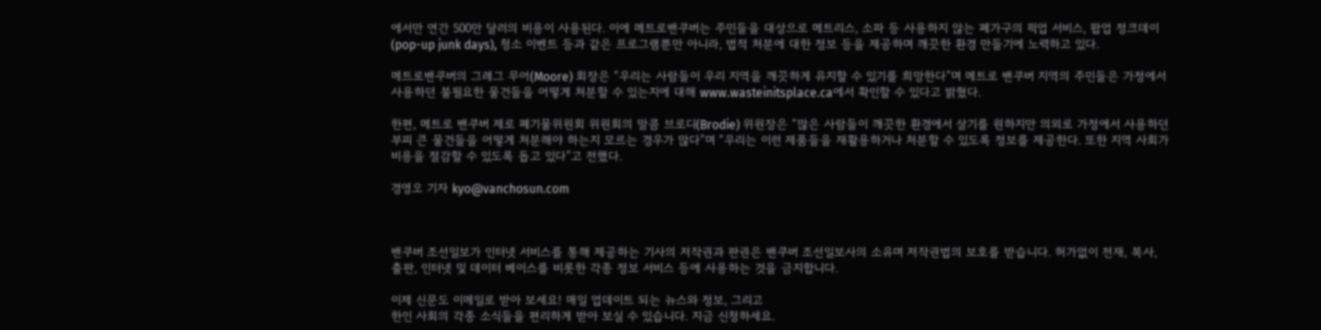에서만 연간 500만 달러의 비용이 사용된다. 이에 메트로밴쿠버는 주민들을 대상으로 메트리스, 소파 등 사용하지 않는 폐가구의 픽업 서비스, 팝업 정크데이(pop-up junk days), 청소 이벤트 등과 같은 프로그램뿐만 아니라, 법적 처분에 대한 정보 등을 제공하며 깨끗한 환경 만들기에 노력하고 있다.

메트로밴쿠버의 그레그 무어(Moore) 회장은 “우리는 사람들이 우리 지역을 깨끗하게 유지할 수 있기를 희망한다”며 메트로 밴쿠버 지역의 주민들은 가정에서 사용하던 불필요한 물건들을 어떻게 처분할 수 있는지에 대해 www.wasteinitsplace.ca에서 확인할 수 있다고 밝혔다.

한편, 메트로 밴쿠버 제로 폐기물위원회 위원회의 말콤 브로디(Brodie) 위원장은 “많은 사람들이 깨끗한 환경에서 살기를 원하지만 의외로 가정에서 사용하던 부피 큰 물건들을 어떻게 처분해야 하는지 모르는 경우가 많다”며 “우리는 이런 제품들을 재활용하거나 처분할 수 있도록 정보를 제공한다. 또한 지역 사회가 비용을 절감할 수 있도록 돕고 있다”고 전했다.

경영오 기자 kyo@vanchosun.com



밴쿠버 조선일보가 인터넷 서비스를 통해 제공하는 기사의 저작권과 판권은 밴쿠버 조선일보사의 소유며 저작권법의 보호를 받습니다. 허가없이 전재, 복사, 출판, 인터넷 및 데이터 베이스를 비롯한 각종 정보 서비스 등에 사용하는 것을 금지합니다.

이제 신문도 이메일로 받아 보세요! 매일 업데이트 되는 뉴스와 정보, 그리고
한인 사회의 각종 소식들을 편리하게 받아 보실 수 있습니다. 지금 신청하세요.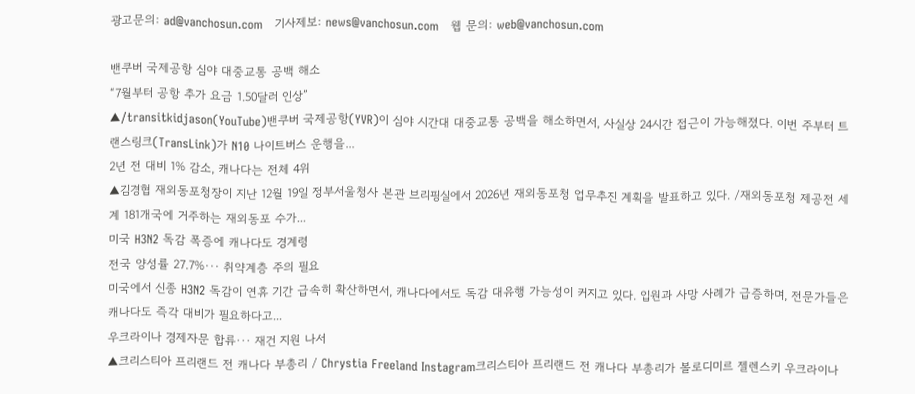광고문의: ad@vanchosun.com   기사제보: news@vanchosun.com   웹 문의: web@vanchosun.com

밴쿠버 국제공항 심야 대중교통 공백 해소
“7월부터 공항 추가 요금 1.50달러 인상”
▲/transitkidjason(YouTube)밴쿠버 국제공항(YVR)이 심야 시간대 대중교통 공백을 해소하면서, 사실상 24시간 접근이 가능해졌다. 이번 주부터 트랜스링크(TransLink)가 N10 나이트버스 운행을...
2년 전 대비 1% 감소, 캐나다는 전체 4위
▲김경협 재외동포청장이 지난 12월 19일 정부서울청사 본관 브리핑실에서 2026년 재외동포청 업무추진 계획을 발표하고 있다. /재외동포청 제공전 세계 181개국에 거주하는 재외동포 수가...
미국 H3N2 독감 폭증에 캐나다도 경계령
전국 양성률 27.7%··· 취약계층 주의 필요
미국에서 신종 H3N2 독감이 연휴 기간 급속히 확산하면서, 캐나다에서도 독감 대유행 가능성이 커지고 있다. 입원과 사망 사례가 급증하며, 전문가들은 캐나다도 즉각 대비가 필요하다고...
우크라이나 경제자문 합류··· 재건 지원 나서
▲크리스티아 프리랜드 전 캐나다 부총리 / Chrystia Freeland Instagram크리스티아 프리랜드 전 캐나다 부총리가 볼로디미르 젤렌스키 우크라이나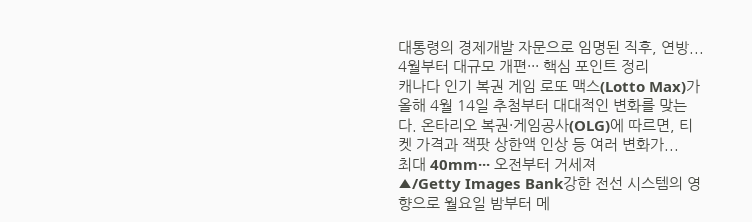대통령의 경제개발 자문으로 임명된 직후, 연방...
4월부터 대규모 개편··· 핵심 포인트 정리
캐나다 인기 복권 게임 로또 맥스(Lotto Max)가 올해 4월 14일 추첨부터 대대적인 변화를 맞는다. 온타리오 복권·게임공사(OLG)에 따르면, 티켓 가격과 잭팟 상한액 인상 등 여러 변화가...
최대 40mm··· 오전부터 거세져
▲/Getty Images Bank강한 전선 시스템의 영향으로 월요일 밤부터 메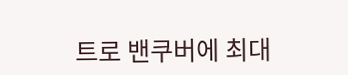트로 밴쿠버에 최대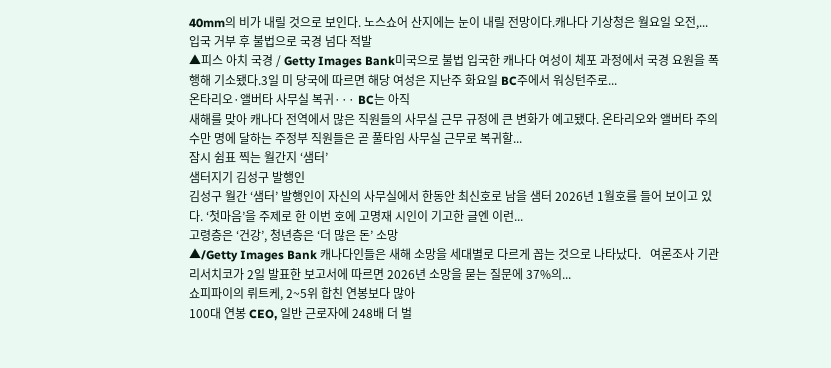40mm의 비가 내릴 것으로 보인다. 노스쇼어 산지에는 눈이 내릴 전망이다.캐나다 기상청은 월요일 오전,...
입국 거부 후 불법으로 국경 넘다 적발
▲피스 아치 국경 / Getty Images Bank미국으로 불법 입국한 캐나다 여성이 체포 과정에서 국경 요원을 폭행해 기소됐다.3일 미 당국에 따르면 해당 여성은 지난주 화요일 BC주에서 워싱턴주로...
온타리오·앨버타 사무실 복귀··· BC는 아직
새해를 맞아 캐나다 전역에서 많은 직원들의 사무실 근무 규정에 큰 변화가 예고됐다. 온타리오와 앨버타 주의 수만 명에 달하는 주정부 직원들은 곧 풀타임 사무실 근무로 복귀할...
잠시 쉼표 찍는 월간지 ‘샘터’
샘터지기 김성구 발행인
김성구 월간 ‘샘터’ 발행인이 자신의 사무실에서 한동안 최신호로 남을 샘터 2026년 1월호를 들어 보이고 있다. ‘첫마음’을 주제로 한 이번 호에 고명재 시인이 기고한 글엔 이런...
고령층은 ‘건강’, 청년층은 ‘더 많은 돈’ 소망
▲/Getty Images Bank 캐나다인들은 새해 소망을 세대별로 다르게 꼽는 것으로 나타났다.   여론조사 기관 리서치코가 2일 발표한 보고서에 따르면 2026년 소망을 묻는 질문에 37%의...
쇼피파이의 뤼트케, 2~5위 합친 연봉보다 많아
100대 연봉 CEO, 일반 근로자에 248배 더 벌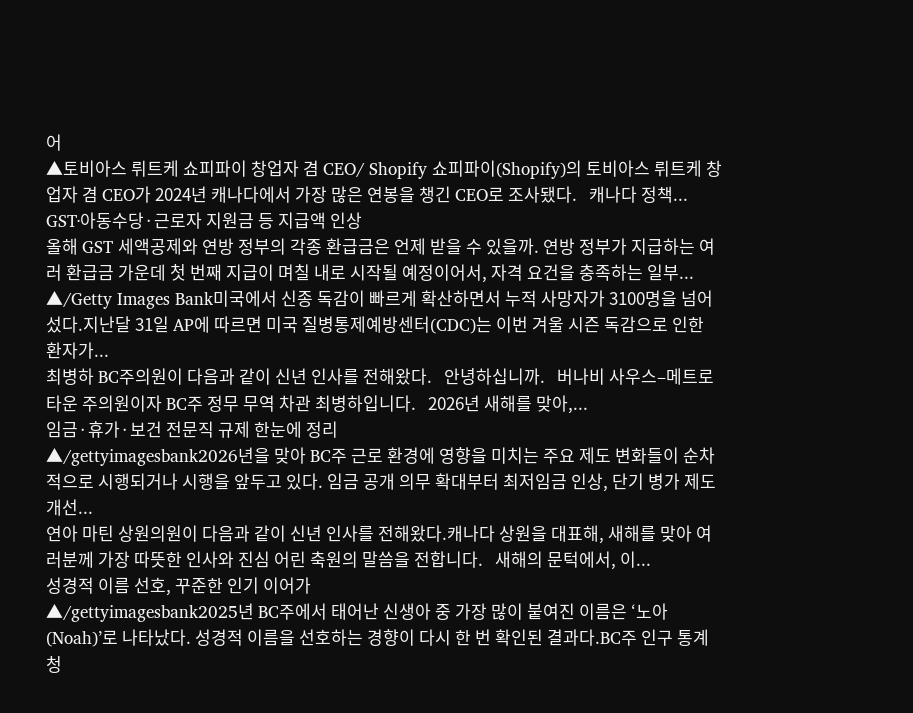어
▲토비아스 뤼트케 쇼피파이 창업자 겸 CEO/ Shopify 쇼피파이(Shopify)의 토비아스 뤼트케 창업자 겸 CEO가 2024년 캐나다에서 가장 많은 연봉을 챙긴 CEO로 조사됐다.   캐나다 정책...
GST·아동수당·근로자 지원금 등 지급액 인상
올해 GST 세액공제와 연방 정부의 각종 환급금은 언제 받을 수 있을까. 연방 정부가 지급하는 여러 환급금 가운데 첫 번째 지급이 며칠 내로 시작될 예정이어서, 자격 요건을 충족하는 일부...
▲/Getty Images Bank미국에서 신종 독감이 빠르게 확산하면서 누적 사망자가 3100명을 넘어섰다.지난달 31일 AP에 따르면 미국 질병통제예방센터(CDC)는 이번 겨울 시즌 독감으로 인한 환자가...
최병하 BC주의원이 다음과 같이 신년 인사를 전해왔다.   안녕하십니까.   버나비 사우스–메트로타운 주의원이자 BC주 정무 무역 차관 최병하입니다.   2026년 새해를 맞아,...
임금·휴가·보건 전문직 규제 한눈에 정리
▲/gettyimagesbank2026년을 맞아 BC주 근로 환경에 영향을 미치는 주요 제도 변화들이 순차적으로 시행되거나 시행을 앞두고 있다. 임금 공개 의무 확대부터 최저임금 인상, 단기 병가 제도 개선...
연아 마틴 상원의원이 다음과 같이 신년 인사를 전해왔다.캐나다 상원을 대표해, 새해를 맞아 여러분께 가장 따뜻한 인사와 진심 어린 축원의 말씀을 전합니다.   새해의 문턱에서, 이...
성경적 이름 선호, 꾸준한 인기 이어가
▲/gettyimagesbank2025년 BC주에서 태어난 신생아 중 가장 많이 붙여진 이름은 ‘노아(Noah)’로 나타났다. 성경적 이름을 선호하는 경향이 다시 한 번 확인된 결과다.BC주 인구 통계청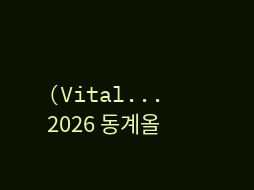(Vital...
2026 동계올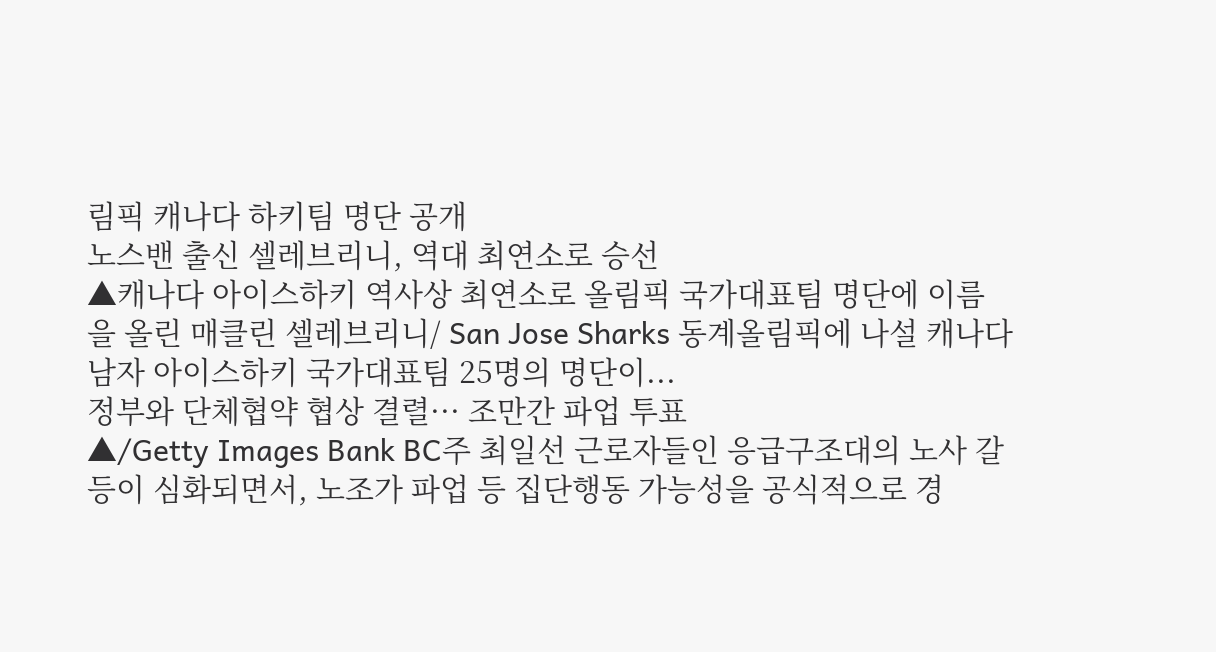림픽 캐나다 하키팀 명단 공개
노스밴 출신 셀레브리니, 역대 최연소로 승선
▲캐나다 아이스하키 역사상 최연소로 올림픽 국가대표팀 명단에 이름을 올린 매클린 셀레브리니/ San Jose Sharks 동계올림픽에 나설 캐나다 남자 아이스하키 국가대표팀 25명의 명단이...
정부와 단체협약 협상 결렬··· 조만간 파업 투표
▲/Getty Images Bank BC주 최일선 근로자들인 응급구조대의 노사 갈등이 심화되면서, 노조가 파업 등 집단행동 가능성을 공식적으로 경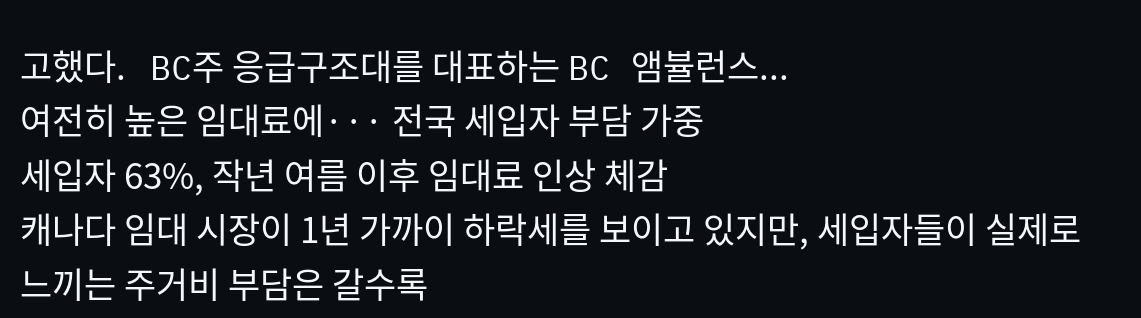고했다.   BC주 응급구조대를 대표하는 BC 앰뷸런스...
여전히 높은 임대료에··· 전국 세입자 부담 가중
세입자 63%, 작년 여름 이후 임대료 인상 체감
캐나다 임대 시장이 1년 가까이 하락세를 보이고 있지만, 세입자들이 실제로 느끼는 주거비 부담은 갈수록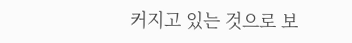커지고 있는 것으로 보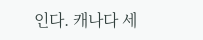인다. 캐나다 세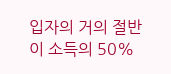입자의 거의 절반이 소득의 50%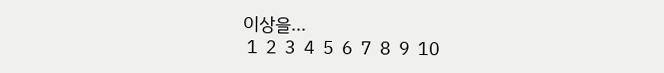이상을...
 1  2  3  4  5  6  7  8  9  10